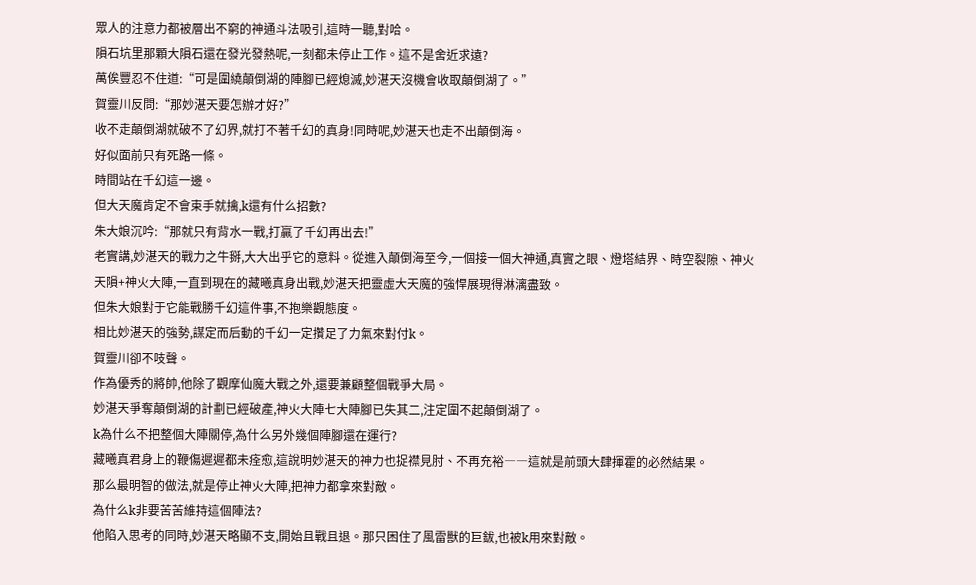眾人的注意力都被層出不窮的神通斗法吸引,這時一聽,對哈。
隕石坑里那顆大隕石還在發光發熱呢,一刻都未停止工作。這不是舍近求遠?
萬俟豐忍不住道:“可是圍繞顛倒湖的陣腳已經熄滅,妙湛天沒機會收取顛倒湖了。”
賀靈川反問:“那妙湛天要怎辦才好?”
收不走顛倒湖就破不了幻界,就打不著千幻的真身!同時呢,妙湛天也走不出顛倒海。
好似面前只有死路一條。
時間站在千幻這一邊。
但大天魔肯定不會束手就擒,k還有什么招數?
朱大娘沉吟:“那就只有背水一戰,打贏了千幻再出去!”
老實講,妙湛天的戰力之牛掰,大大出乎它的意料。從進入顛倒海至今,一個接一個大神通,真實之眼、燈塔結界、時空裂隙、神火天隕+神火大陣,一直到現在的藏曦真身出戰,妙湛天把靈虛大天魔的強悍展現得淋漓盡致。
但朱大娘對于它能戰勝千幻這件事,不抱樂觀態度。
相比妙湛天的強勢,謀定而后動的千幻一定攢足了力氣來對付k。
賀靈川卻不吱聲。
作為優秀的將帥,他除了觀摩仙魔大戰之外,還要兼顧整個戰爭大局。
妙湛天爭奪顛倒湖的計劃已經破產,神火大陣七大陣腳已失其二,注定圍不起顛倒湖了。
k為什么不把整個大陣關停,為什么另外幾個陣腳還在運行?
藏曦真君身上的鞭傷遲遲都未痊愈,這說明妙湛天的神力也捉襟見肘、不再充裕――這就是前頭大肆揮霍的必然結果。
那么最明智的做法,就是停止神火大陣,把神力都拿來對敵。
為什么k非要苦苦維持這個陣法?
他陷入思考的同時,妙湛天略顯不支,開始且戰且退。那只困住了風雷獸的巨鈸,也被k用來對敵。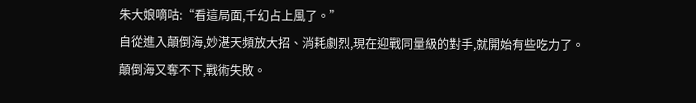朱大娘嘀咕:“看這局面,千幻占上風了。”
自從進入顛倒海,妙湛天頻放大招、消耗劇烈,現在迎戰同量級的對手,就開始有些吃力了。
顛倒海又奪不下,戰術失敗。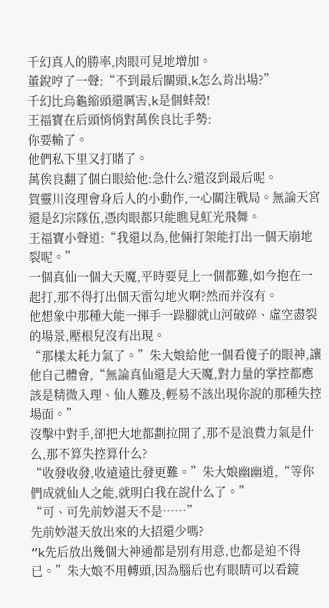千幻真人的勝率,肉眼可見地增加。
董銳哼了一聲:“不到最后關頭,k怎么肯出場?”
千幻比烏龜縮頭還厲害,k是個蚌殼!
王福寶在后頭悄悄對萬俟良比手勢:
你要輸了。
他們私下里又打賭了。
萬俟良翻了個白眼給他:急什么?還沒到最后呢。
賀靈川沒理會身后人的小動作,一心關注戰局。無論天宮還是幻宗隊伍,憑肉眼都只能瞧見虹光飛舞。
王福寶小聲道:“我還以為,他倆打架能打出一個天崩地裂呢。”
一個真仙一個大天魔,平時要見上一個都難,如今抱在一起打,那不得打出個天雷勾地火啊?然而并沒有。
他想象中那種大能一揮手一跺腳就山河破碎、虛空盡裂的場景,壓根兒沒有出現。
“那樣太耗力氣了。”朱大娘給他一個看傻子的眼神,讓他自己體會,“無論真仙還是大天魔,對力量的掌控都應該是精微入理、仙人難及,輕易不該出現你說的那種失控場面。”
沒擊中對手,卻把大地都劃拉開了,那不是浪費力氣是什么,那不算失控算什么?
“收發收發,收遠遠比發更難。”朱大娘幽幽道,“等你們成就仙人之能,就明白我在說什么了。”
“可、可先前妙湛天不是……”
先前妙湛天放出來的大招還少嗎?
“k先后放出幾個大神通都是別有用意,也都是迫不得已。”朱大娘不用轉頭,因為腦后也有眼睛可以看鏡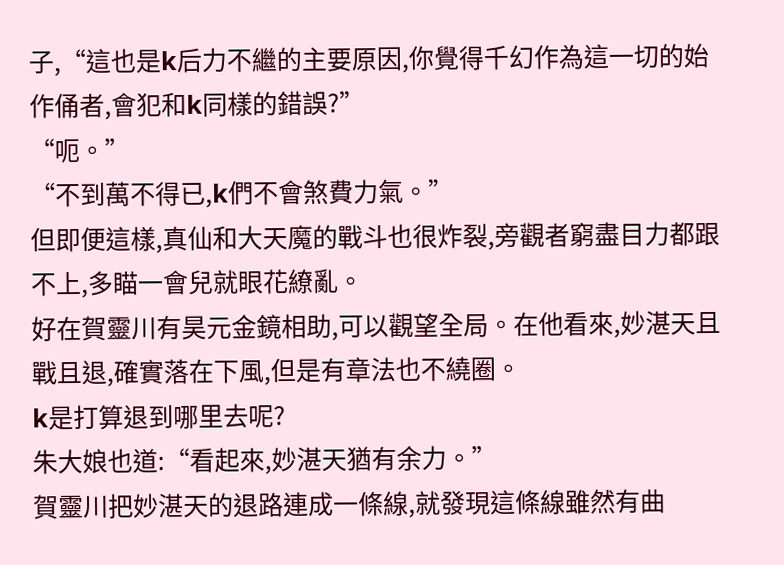子,“這也是k后力不繼的主要原因,你覺得千幻作為這一切的始作俑者,會犯和k同樣的錯誤?”
“呃。”
“不到萬不得已,k們不會煞費力氣。”
但即便這樣,真仙和大天魔的戰斗也很炸裂,旁觀者窮盡目力都跟不上,多瞄一會兒就眼花繚亂。
好在賀靈川有昊元金鏡相助,可以觀望全局。在他看來,妙湛天且戰且退,確實落在下風,但是有章法也不繞圈。
k是打算退到哪里去呢?
朱大娘也道:“看起來,妙湛天猶有余力。”
賀靈川把妙湛天的退路連成一條線,就發現這條線雖然有曲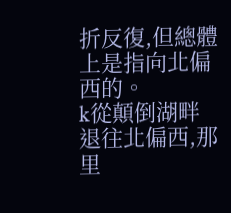折反復,但總體上是指向北偏西的。
k從顛倒湖畔退往北偏西,那里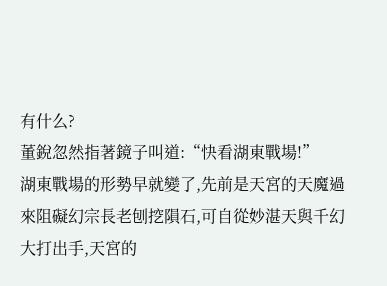有什么?
董銳忽然指著鏡子叫道:“快看湖東戰場!”
湖東戰場的形勢早就變了,先前是天宮的天魔過來阻礙幻宗長老刨挖隕石,可自從妙湛天與千幻大打出手,天宮的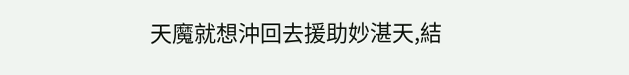天魔就想沖回去援助妙湛天,結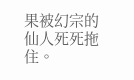果被幻宗的仙人死死拖住。